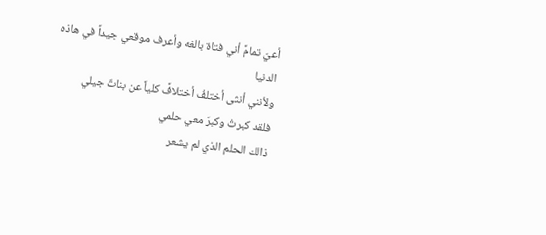أعيّ تمامً أني فتاة بالغه وأعرف موقعي جيداً في هاذه الدنيا
ولأنني أنثى أختلفُ أختلافً كلياً عن بناتٌ جيلي
فلقد كبرتُ وكبرَ معي حلمي
ذالك الحلم الذي لم يشعر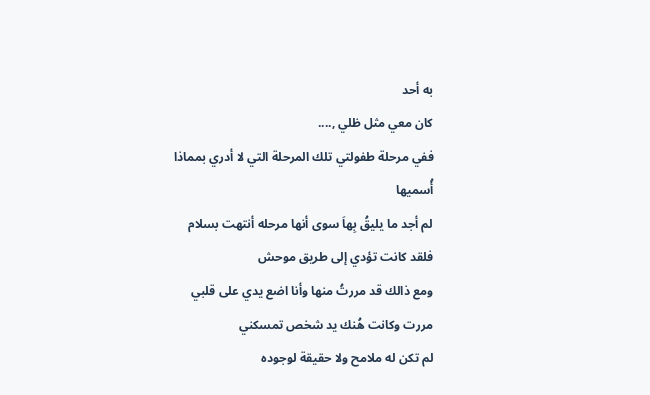به أحد
كان معي مثل ظلي ,....
ففي مرحلة طفولتي تلك المرحلة التي لا أدري بمماذا أُسميها
لم أجد ما يليقُ بِهاَ سوى أنها مرحله أنتهت بسلام
فلقد كانت تؤدي إلى طريق موحش
ومع ذالك قد مررتُ منها وأنا اضع يدي على قلبي
مررت وكانت هُنك يد شخص تمسكني
لم تكن له ملامح ولا حقيقة لوجوده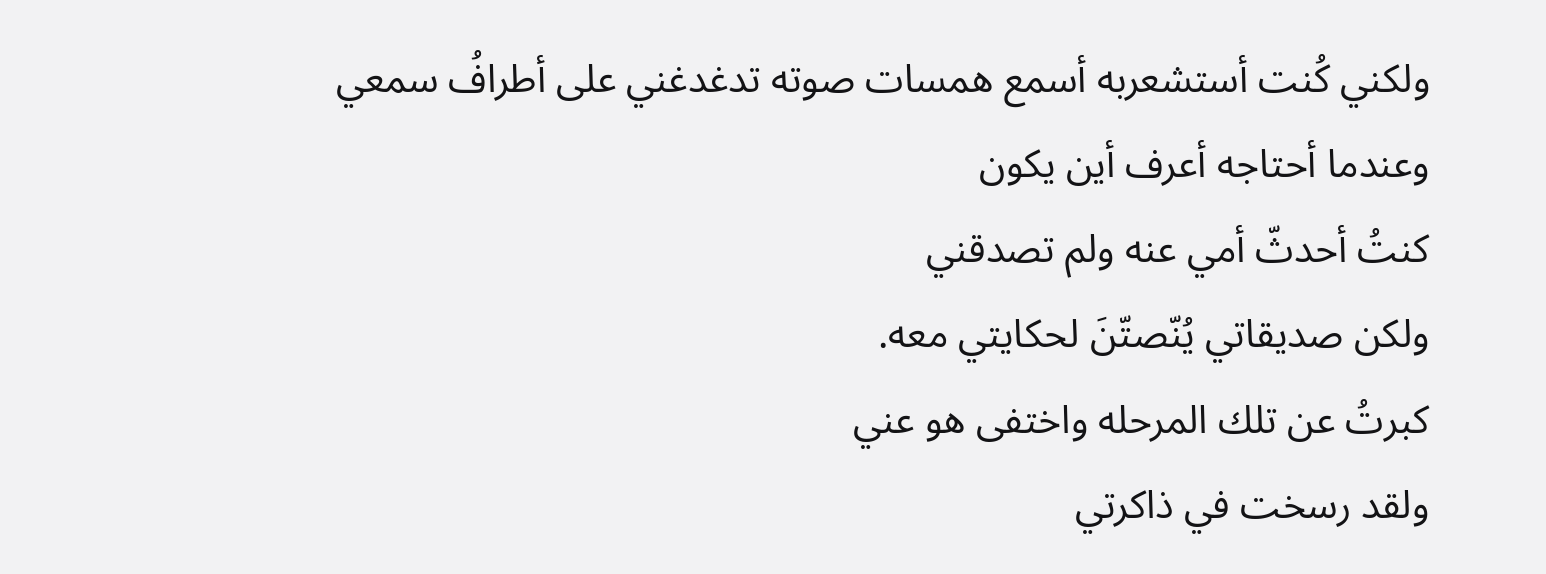ولكني كُنت أستشعربه أسمع همسات صوته تدغدغني على أطرافُ سمعي
وعندما أحتاجه أعرف أين يكون
كنتُ أحدثّ أمي عنه ولم تصدقني
ولكن صديقاتي يُنّصتّنَ لحكايتي معه.
كبرتُ عن تلك المرحله واختفى هو عني
ولقد رسخت في ذاكرتي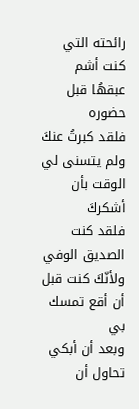رائحته التي كنت أشم عبقهُا قبل
حضوره
فلقد كبرتُ عنكَ ولم يتسنى لي الوقت بأن أشكركَ
فلقد كنت الصديق الوفي ولأنّكَ كنت قبل أن أقع تمسك بي
وبعد أن أبكي تحاول أن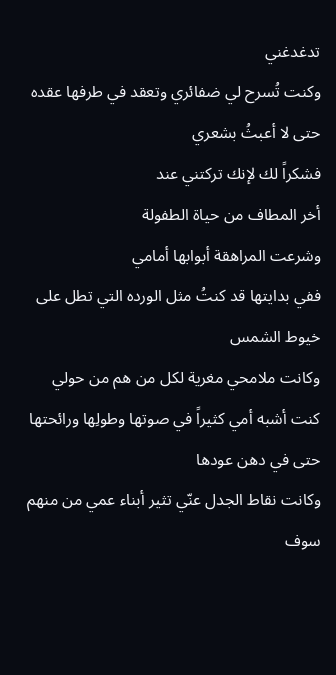تدغدغني
وكنت تُسرح لي ضفائري وتعقد في طرفها عقده
حتى لا أعبثُ بشعري
فشكراً لك لإنك تركتني عند
أخر المطاف من حياة الطفولة
وشرعت المراهقة أبوابها أمامي
ففي بدايتها قد كنتُ مثل الورده التي تطل على خيوط الشمس
وكانت ملامحي مغرية لكل من هم من حولي
كنت أشبه أمي كثيراً في صوتها وطولِها ورائحتها حتى في دهن عودها
وكانت نقاط الجدل عنّي تثير أبناء عمي من منهم سوف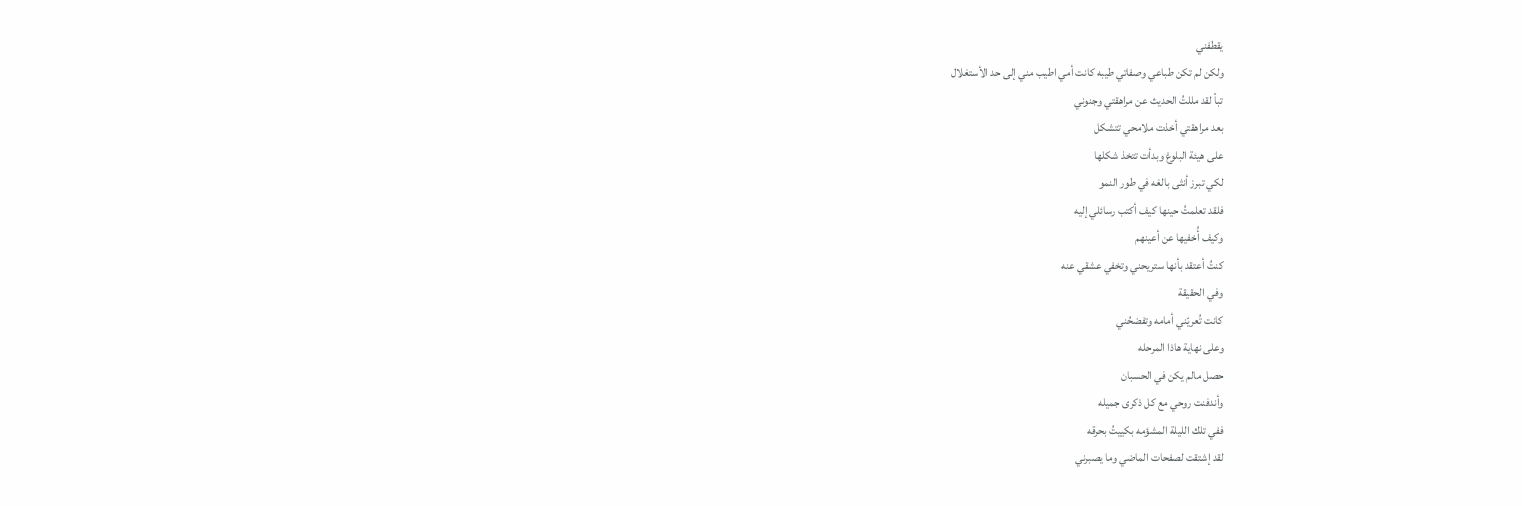يقطفني
ولكن لم تكن طباعي وصفاتي طيبه كانت أمي اطيب مني إلى حد الأستغلال
تباً لقد مللتُ الحديث عن مراهقتي وجنوني
بعد مراهقتي أخذت ملامحي تتشكل
على هيئة البلوغ وبدأت تتخذ شكلها
لكي تبرز أنثى بالغه في طور النمو
فلقد تعلمتُ حينها كيف أكتب رسائلي إليه
وكيف أُخفيها عن أعينهم
كنتُ أعتقد بأنها ستريحني وتخفي عشقي عنه
وفي الحقيقة
كانت تُعريّني أمامه وتفضحُني
وعلى نهاية هاذا المرحله
حصل مالم يكن في الحسبان
وأندفنت روحي مع كل ذكرى جميله
ففي تلك الليلة المشؤمه بكييتُ بحرقه
لقد إشتقت لصفحات الماضي وما يصبرني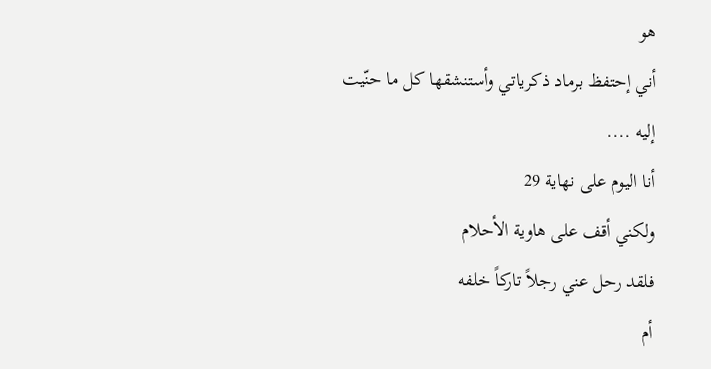هو
أني إحتفظ برماد ذكرياتي وأستنشقها كل ما حنّيت
إليه ....
أنا اليوم على نهاية 29
ولكني أقف على هاوية الأحلام
فلقد رحل عني رجلاً تاركاً خلفه
أم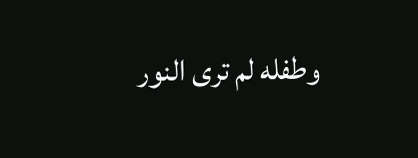وطفله لم ترى النور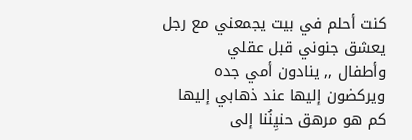كنت أحلم في بيت يجمعني مع رجل
يعشق جنوني قبل عقلي
وأطفال ,, ينادون أمي جده
ويركضون إليها عند ذهابي إليها
كم هو مرهق حنيِنُنا إلى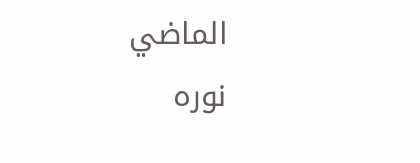الماضي
نوره